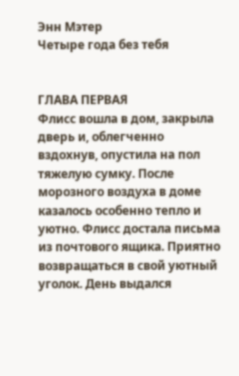Энн Мэтер
Четыре года без тебя


ГЛАВА ПЕРВАЯ
Флисс вошла в дом, закрыла дверь и, облегченно вздохнув, опустила на пол тяжелую сумку. После морозного воздуха в доме казалось особенно тепло и уютно. Флисс достала письма из почтового ящика. Приятно возвращаться в свой уютный уголок. День выдался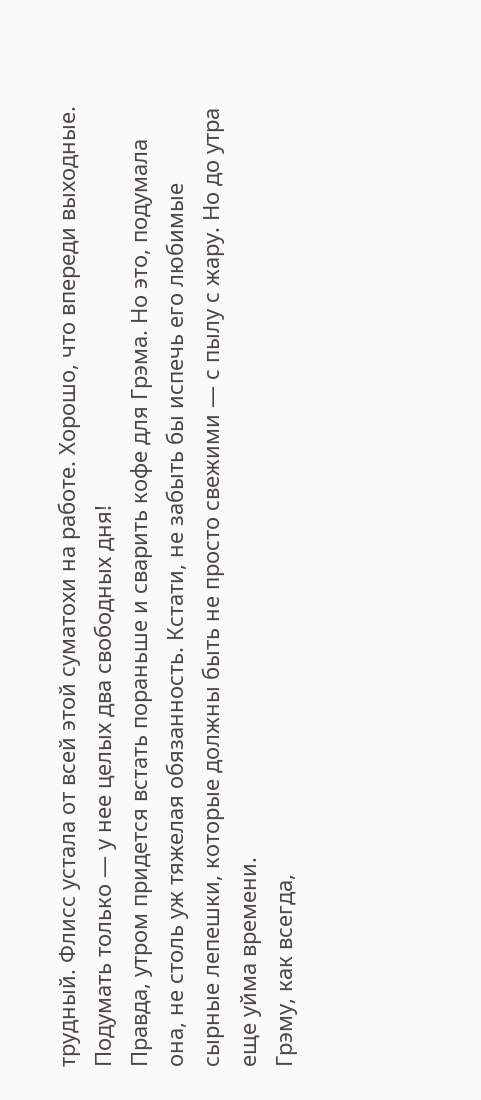трудный. Флисс устала от всей этой суматохи на работе. Хорошо, что впереди выходные. Подумать только — у нее целых два свободных дня!
Правда, утром придется встать пораньше и сварить кофе для Грэма. Но это, подумала она, не столь уж тяжелая обязанность. Кстати, не забыть бы испечь его любимые сырные лепешки, которые должны быть не просто свежими — с пылу с жару. Но до утра еще уйма времени.
Грэму, как всегда,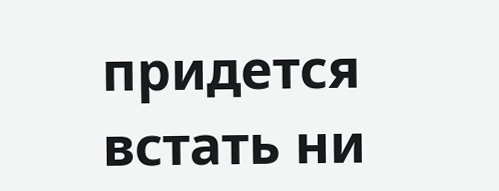придется встать ни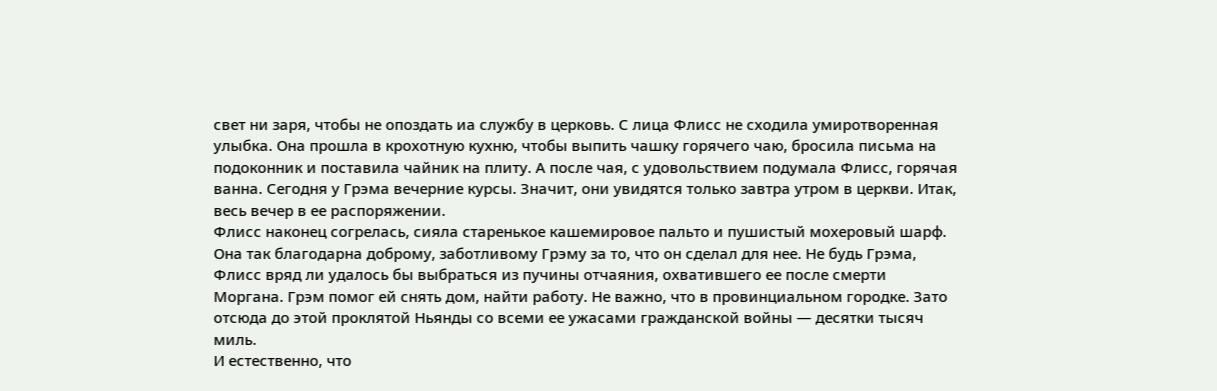свет ни заря, чтобы не опоздать иа службу в церковь. С лица Флисс не сходила умиротворенная улыбка. Она прошла в крохотную кухню, чтобы выпить чашку горячего чаю, бросила письма на подоконник и поставила чайник на плиту. А после чая, с удовольствием подумала Флисс, горячая ванна. Сегодня у Грэма вечерние курсы. Значит, они увидятся только завтра утром в церкви. Итак, весь вечер в ее распоряжении.
Флисс наконец согрелась, сияла старенькое кашемировое пальто и пушистый мохеровый шарф. Она так благодарна доброму, заботливому Грэму за то, что он сделал для нее. Не будь Грэма, Флисс вряд ли удалось бы выбраться из пучины отчаяния, охватившего ее после смерти Моргана. Грэм помог ей снять дом, найти работу. Не важно, что в провинциальном городке. Зато отсюда до этой проклятой Ньянды со всеми ее ужасами гражданской войны — десятки тысяч миль.
И естественно, что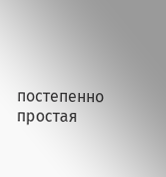постепенно простая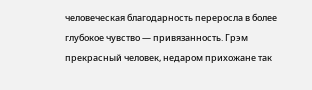человеческая благодарность переросла в более глубокое чувство — привязанность. Грэм прекрасный человек, недаром прихожане так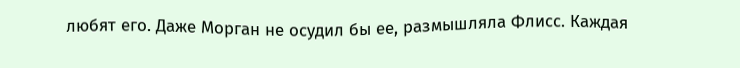любят его. Даже Морган не осудил бы ее, размышляла Флисс. Каждая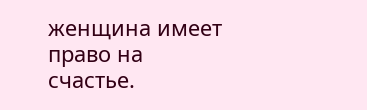женщина имеет право на счастье.